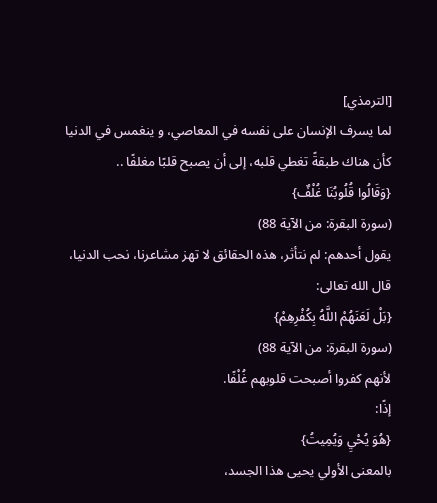[الترمذي]
لما يسرف الإنسان على نفسه في المعاصي، و ينغمس في الدنيا كأن هناك طبقةً تغطي قلبه، إلى أن يصبح قلبًا مغلفًا ..
{وَقَالُوا قُلُوبُنَا غُلْفٌ}
(سورة البقرة: من الآية 88)
يقول أحدهم: لم نتأثر، هذه الحقائق لا تهز مشاعرنا، نحب الدنيا، قال الله تعالى:
{بَلْ لَعَنَهُمْ اللَّهُ بِكُفْرِهِمْ}
(سورة البقرة: من الآية 88)
لأنهم كفروا أصبحت قلوبهم غُلْفًا.
إذًا:
{هُوَ يُحْيِ وَيُمِيتُ}
بالمعنى الأولي يحيى هذا الجسد،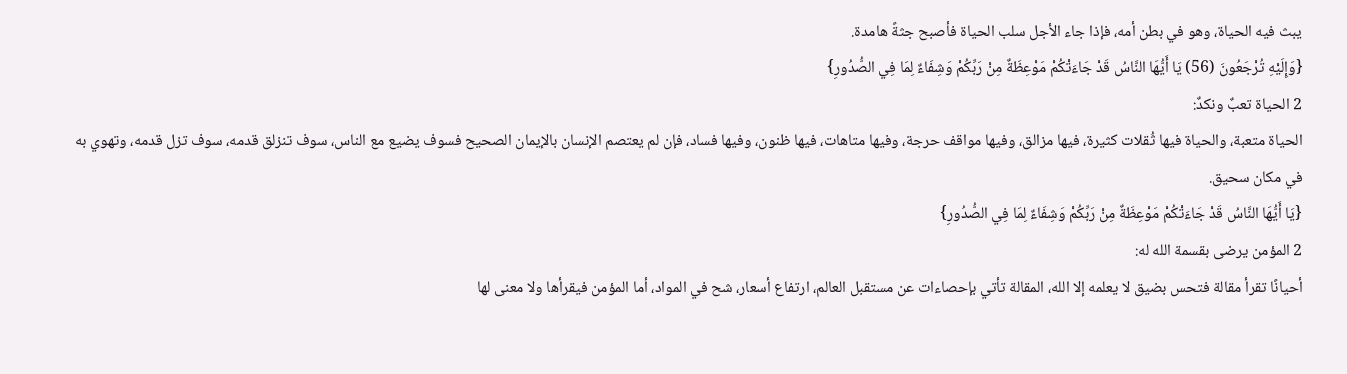يبث فيه الحياة، وهو في بطن أمه، فإذا جاء الأجل سلب الحياة فأصبح جثةً هامدة.
{وَإِلَيْهِ تُرْجَعُونَ (56) يَا أَيُّهَا النَّاسُ قَدْ جَاءَتْكُمْ مَوْعِظَةٌ مِنْ رَبِّكُمْ وَشِفَاءٌ لِمَا فِي الصُّدُورِ}
2 الحياة تعبٌ ونكدٌ:
الحياة متعبة، والحياة فيها ثُقلات كثيرة، فيها مزالق، وفيها مواقف حرجة، وفيها متاهات، فيها ظنون، وفيها فساد، فإن لم يعتصم الإنسان بالإيمان الصحيح فسوف يضيع مع الناس، سوف تنزلق قدمه، سوف تزل قدمه، وتهوي به في مكان سحيق.
{يَا أَيُّهَا النَّاسُ قَدْ جَاءَتْكُمْ مَوْعِظَةٌ مِنْ رَبِّكُمْ وَشِفَاءٌ لِمَا فِي الصُّدُورِ}
2 المؤمن يرضى بقسمة الله له:
أحيانًا تقرأ مقالة فتحس بضيق لا يعلمه إلا الله، المقالة تأتي بإحصاءات عن مستقبل العالم، ارتفاع أسعار، شح في المواد، أما المؤمن فيقرأها ولا معنى لها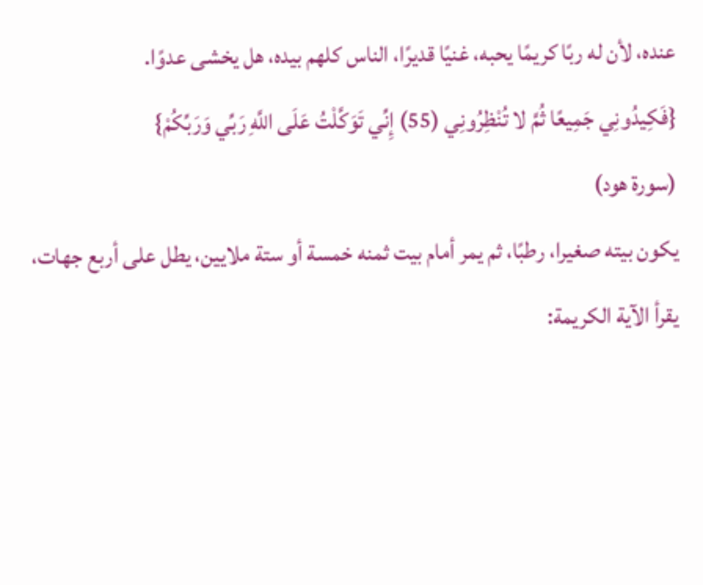عنده، لأن له ربًا كريمًا يحبه، غنيًا قديرًا، الناس كلهم بيده، هل يخشى عدوًا.
{فَكِيدُونِي جَمِيعًا ثُمَّ لا تُنْظِرُونِي (55) إِنِّي تَوَكَّلْتُ عَلَى اللَّهِ رَبِّي وَرَبِّكُمْ}
(سورة هود)
يكون بيته صغيرا، رطبًا، ثم يمر أمام بيت ثمنه خمسة أو ستة ملايين، يطل على أربع جهات، يقرأ الآية الكريمة: